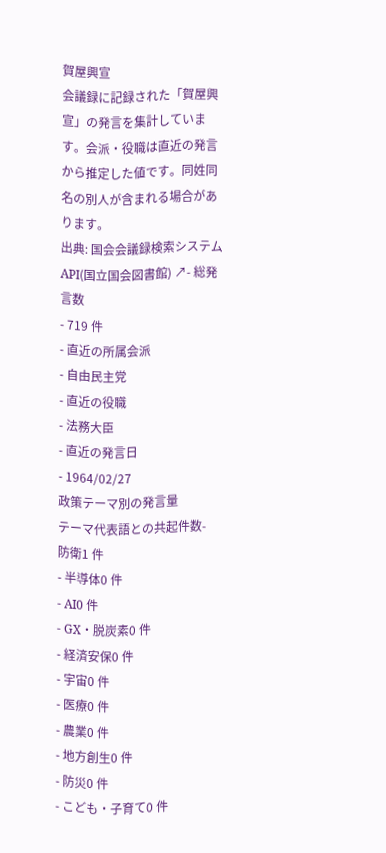賀屋興宣
会議録に記録された「賀屋興宣」の発言を集計しています。会派・役職は直近の発言から推定した値です。同姓同名の別人が含まれる場合があります。
出典: 国会会議録検索システム API(国立国会図書館) ↗- 総発言数
- 719 件
- 直近の所属会派
- 自由民主党
- 直近の役職
- 法務大臣
- 直近の発言日
- 1964/02/27
政策テーマ別の発言量
テーマ代表語との共起件数- 防衛1 件
- 半導体0 件
- AI0 件
- GX・脱炭素0 件
- 経済安保0 件
- 宇宙0 件
- 医療0 件
- 農業0 件
- 地方創生0 件
- 防災0 件
- こども・子育て0 件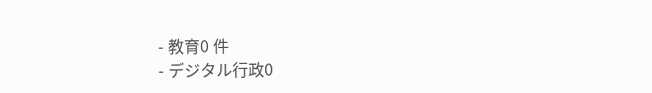- 教育0 件
- デジタル行政0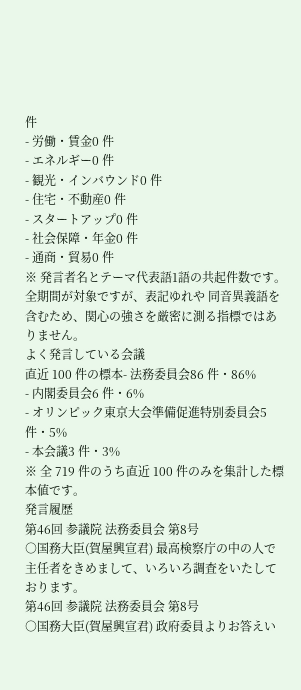件
- 労働・賃金0 件
- エネルギー0 件
- 観光・インバウンド0 件
- 住宅・不動産0 件
- スタートアップ0 件
- 社会保障・年金0 件
- 通商・貿易0 件
※ 発言者名とテーマ代表語1語の共起件数です。全期間が対象ですが、表記ゆれや 同音異義語を含むため、関心の強さを厳密に測る指標ではありません。
よく発言している会議
直近 100 件の標本- 法務委員会86 件・86%
- 内閣委員会6 件・6%
- オリンピック東京大会準備促進特別委員会5 件・5%
- 本会議3 件・3%
※ 全 719 件のうち直近 100 件のみを集計した標本値です。
発言履歴
第46回 参議院 法務委員会 第8号
○国務大臣(賀屋興宣君) 最高検察庁の中の人で主任者をきめまして、いろいろ調査をいたしております。
第46回 参議院 法務委員会 第8号
○国務大臣(賀屋興宣君) 政府委員よりお答えい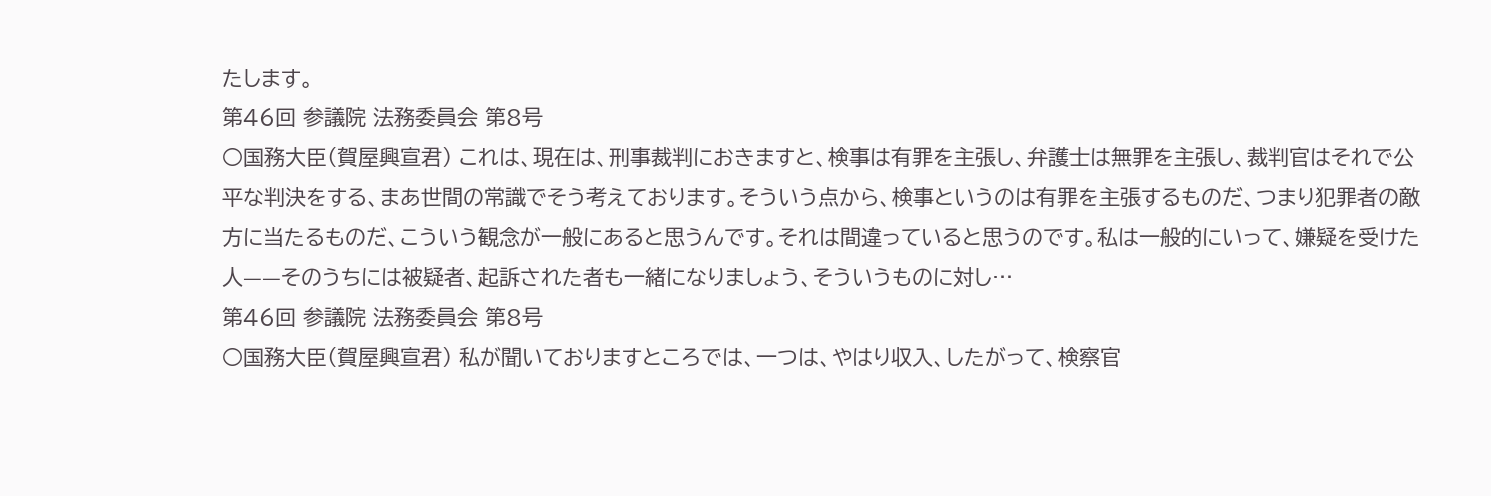たします。
第46回 参議院 法務委員会 第8号
○国務大臣(賀屋興宣君) これは、現在は、刑事裁判におきますと、検事は有罪を主張し、弁護士は無罪を主張し、裁判官はそれで公平な判決をする、まあ世間の常識でそう考えております。そういう点から、検事というのは有罪を主張するものだ、つまり犯罪者の敵方に当たるものだ、こういう観念が一般にあると思うんです。それは間違っていると思うのです。私は一般的にいって、嫌疑を受けた人——そのうちには被疑者、起訴された者も一緒になりましょう、そういうものに対し…
第46回 参議院 法務委員会 第8号
○国務大臣(賀屋興宣君) 私が聞いておりますところでは、一つは、やはり収入、したがって、検察官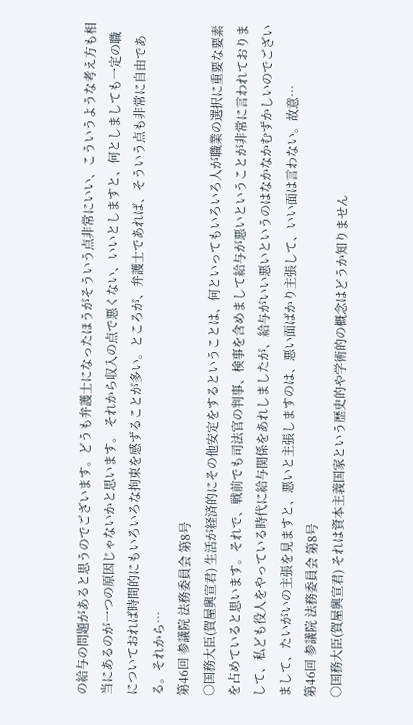の給与の問題があると思うのでございます。どうも弁護士になったほうがそういう点非常にいい、こういうような考え方も相当にあるのが一つの原因じゃないかと思います。 それから収入の点で悪くない、いいとしますと、何としましても一定の職についておれば時間的にもいろいろな拘束を感ずることが多い。ところが、弁護士であれば、そういう点も非常に自由である。それから…
第46回 参議院 法務委員会 第8号
○国務大臣(賀屋興宣君) 生活が経済的にその他安定をするということは、何といってもいろいろ人が職業の選択に重要な要素を占めていると思います。それで、戦前でも司法官の判事、検事を含めまして給与が悪いということが非常に言われておりまして、私ども役人をやっている時代に給与関係をあれしましたが、給与がいい悪いというのはなかなかむずかしいのでございまして、たいがいの主張を見ますと、悪いと主張しますのは、悪い面ばかり主張して、いい面は言わない。故意…
第46回 参議院 法務委員会 第8号
○国務大臣(賀屋興宣君) それは資本主義国家という歴史的や学術的の概念はどうか知りません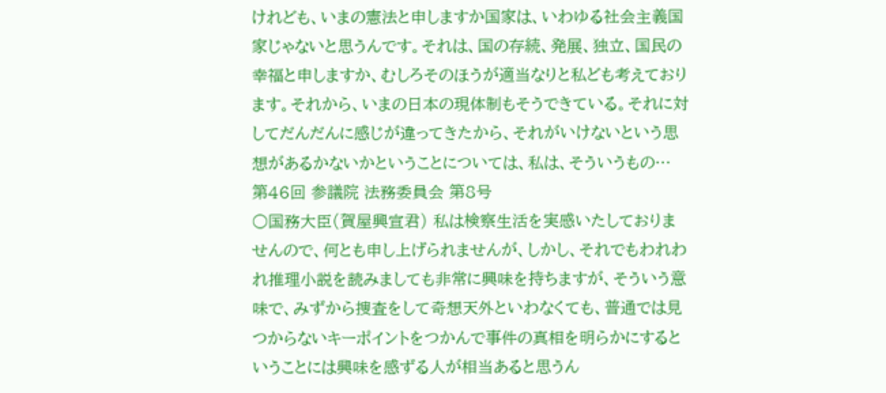けれども、いまの憲法と申しますか国家は、いわゆる社会主義国家じゃないと思うんです。それは、国の存続、発展、独立、国民の幸福と申しますか、むしろそのほうが適当なりと私ども考えております。それから、いまの日本の現体制もそうできている。それに対してだんだんに感じが違ってきたから、それがいけないという思想があるかないかということについては、私は、そういうもの…
第46回 参議院 法務委員会 第8号
○国務大臣(賀屋興宣君) 私は検察生活を実感いたしておりませんので、何とも申し上げられませんが、しかし、それでもわれわれ推理小説を読みましても非常に興味を持ちますが、そういう意味で、みずから捜査をして奇想天外といわなくても、普通では見つからないキーポイントをつかんで事件の真相を明らかにするということには興味を感ずる人が相当あると思うん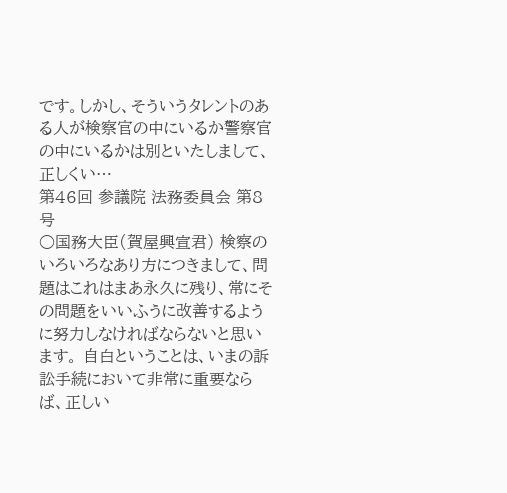です。しかし、そういうタレントのある人が検察官の中にいるか警察官の中にいるかは別といたしまして、正しくい…
第46回 参議院 法務委員会 第8号
○国務大臣(賀屋興宣君) 検察のいろいろなあり方につきまして、問題はこれはまあ永久に残り、常にその問題をいいふうに改善するように努力しなければならないと思います。 自白ということは、いまの訴訟手続において非常に重要ならば、正しい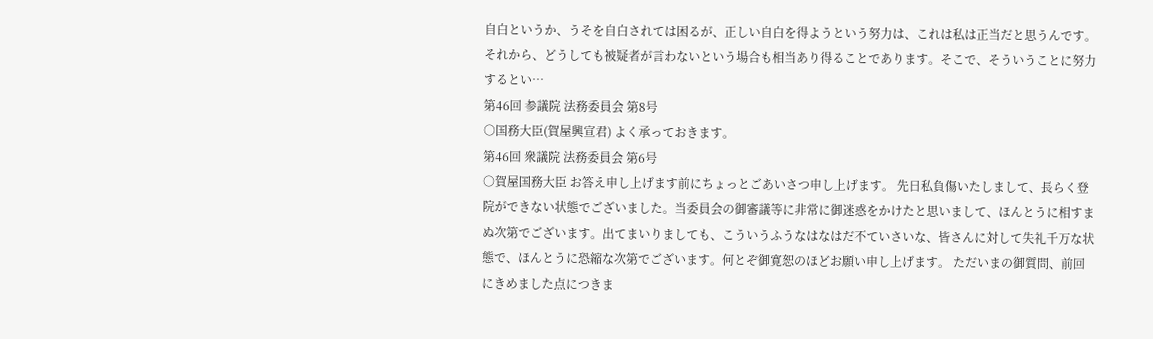自白というか、うそを自白されては困るが、正しい自白を得ようという努力は、これは私は正当だと思うんです。それから、どうしても被疑者が言わないという場合も相当あり得ることであります。そこで、そういうことに努力するとい…
第46回 参議院 法務委員会 第8号
○国務大臣(賀屋興宣君) よく承っておきます。
第46回 衆議院 法務委員会 第6号
○賀屋国務大臣 お答え申し上げます前にちょっとごあいさつ申し上げます。 先日私負傷いたしまして、長らく登院ができない状態でございました。当委員会の御審議等に非常に御迷惑をかけたと思いまして、ほんとうに相すまぬ次第でございます。出てまいりましても、こういうふうなはなはだ不ていさいな、皆さんに対して失礼千万な状態で、ほんとうに恐縮な次第でございます。何とぞ御寛恕のほどお願い申し上げます。 ただいまの御質問、前回にきめました点につきま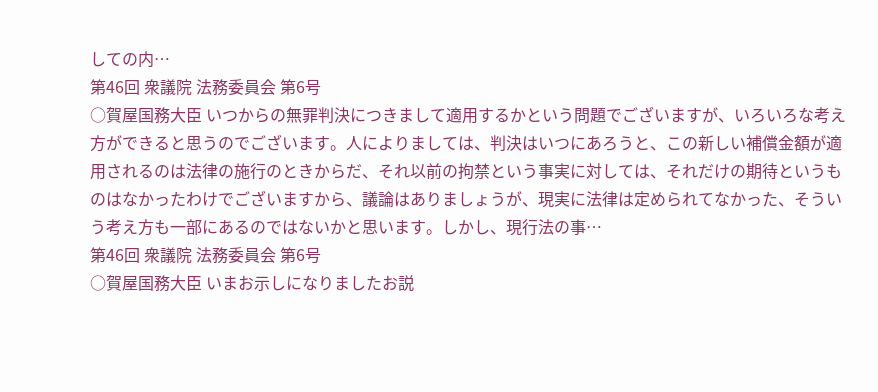しての内…
第46回 衆議院 法務委員会 第6号
○賀屋国務大臣 いつからの無罪判決につきまして適用するかという問題でございますが、いろいろな考え方ができると思うのでございます。人によりましては、判決はいつにあろうと、この新しい補償金額が適用されるのは法律の施行のときからだ、それ以前の拘禁という事実に対しては、それだけの期待というものはなかったわけでございますから、議論はありましょうが、現実に法律は定められてなかった、そういう考え方も一部にあるのではないかと思います。しかし、現行法の事…
第46回 衆議院 法務委員会 第6号
○賀屋国務大臣 いまお示しになりましたお説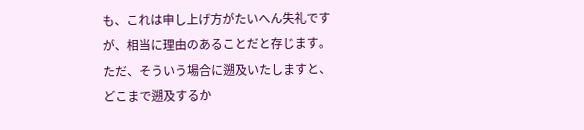も、これは申し上げ方がたいへん失礼ですが、相当に理由のあることだと存じます。ただ、そういう場合に遡及いたしますと、どこまで遡及するか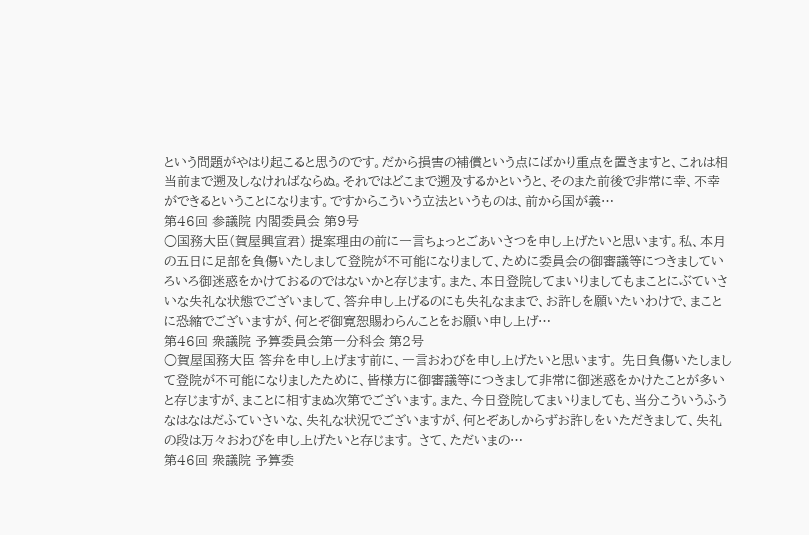という問題がやはり起こると思うのです。だから損害の補償という点にばかり重点を置きますと、これは相当前まで遡及しなければならぬ。それではどこまで遡及するかというと、そのまた前後で非常に幸、不幸ができるということになります。ですからこういう立法というものは、前から国が義…
第46回 参議院 内閣委員会 第9号
○国務大臣(賀屋興宣君) 提案理由の前に一言ちょっとごあいさつを申し上げたいと思います。私、本月の五日に足部を負傷いたしまして登院が不可能になりまして、ために委員会の御審議等につきましていろいろ御迷惑をかけておるのではないかと存じます。また、本日登院してまいりましてもまことにぶていさいな失礼な状態でございまして、答弁申し上げるのにも失礼なままで、お許しを願いたいわけで、まことに恐縮でございますが、何とぞ御寛恕賜わらんことをお願い申し上げ…
第46回 衆議院 予算委員会第一分科会 第2号
○賀屋国務大臣 答弁を申し上げます前に、一言おわびを申し上げたいと思います。 先日負傷いたしまして登院が不可能になりましたために、皆様方に御審議等につきまして非常に御迷惑をかけたことが多いと存じますが、まことに相すまぬ次第でございます。また、今日登院してまいりましても、当分こういうふうなはなはだふていさいな、失礼な状況でございますが、何とぞあしからずお許しをいただきまして、失礼の段は万々おわびを申し上げたいと存じます。 さて、ただいまの…
第46回 衆議院 予算委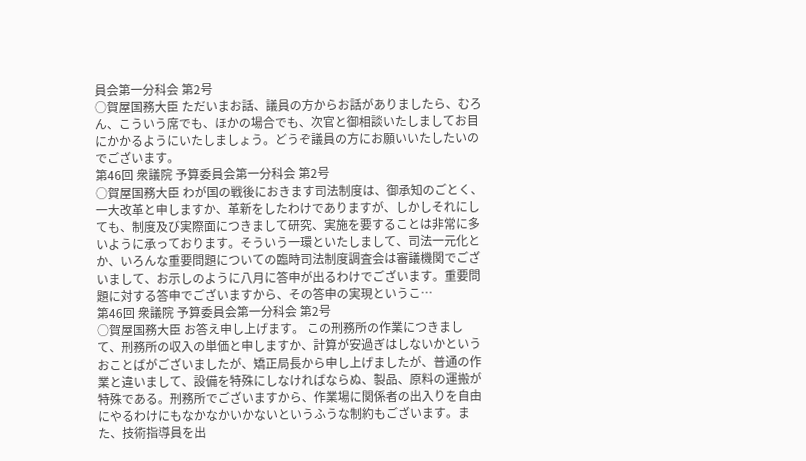員会第一分科会 第2号
○賀屋国務大臣 ただいまお話、議員の方からお話がありましたら、むろん、こういう席でも、ほかの場合でも、次官と御相談いたしましてお目にかかるようにいたしましょう。どうぞ議員の方にお願いいたしたいのでございます。
第46回 衆議院 予算委員会第一分科会 第2号
○賀屋国務大臣 わが国の戦後におきます司法制度は、御承知のごとく、一大改革と申しますか、革新をしたわけでありますが、しかしそれにしても、制度及び実際面につきまして研究、実施を要することは非常に多いように承っております。そういう一環といたしまして、司法一元化とか、いろんな重要問題についての臨時司法制度調査会は審議機関でございまして、お示しのように八月に答申が出るわけでございます。重要問題に対する答申でございますから、その答申の実現というこ…
第46回 衆議院 予算委員会第一分科会 第2号
○賀屋国務大臣 お答え申し上げます。 この刑務所の作業につきまして、刑務所の収入の単価と申しますか、計算が安過ぎはしないかというおことばがございましたが、矯正局長から申し上げましたが、普通の作業と違いまして、設備を特殊にしなければならぬ、製品、原料の運搬が特殊である。刑務所でございますから、作業場に関係者の出入りを自由にやるわけにもなかなかいかないというふうな制約もございます。また、技術指導員を出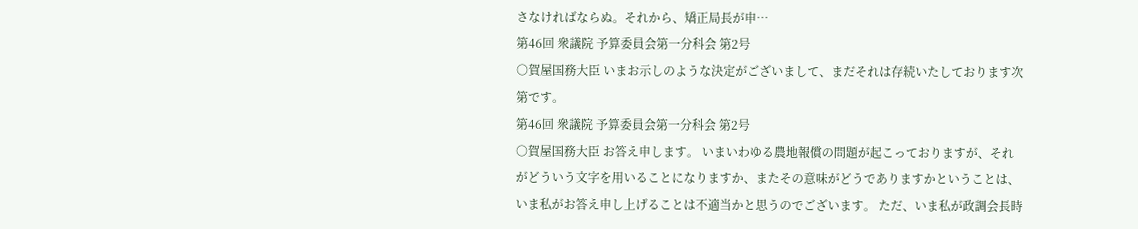さなければならぬ。それから、矯正局長が申…
第46回 衆議院 予算委員会第一分科会 第2号
○賀屋国務大臣 いまお示しのような決定がございまして、まだそれは存続いたしております次第です。
第46回 衆議院 予算委員会第一分科会 第2号
○賀屋国務大臣 お答え申します。 いまいわゆる農地報償の問題が起こっておりますが、それがどういう文字を用いることになりますか、またその意味がどうでありますかということは、いま私がお答え申し上げることは不適当かと思うのでございます。 ただ、いま私が政調会長時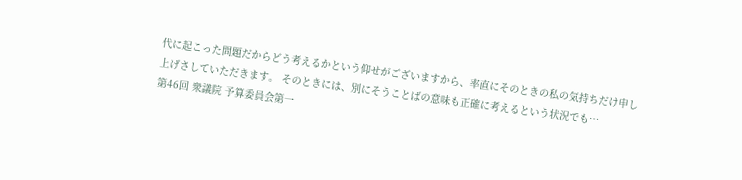代に起こった問題だからどう考えるかという仰せがございますから、率直にそのときの私の気持ちだけ申し上げさしていただきます。 そのときには、別にそうことばの意味も正確に考えるという状況でも…
第46回 衆議院 予算委員会第一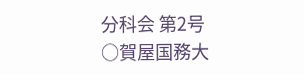分科会 第2号
○賀屋国務大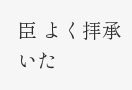臣 よく拝承いた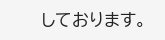しております。